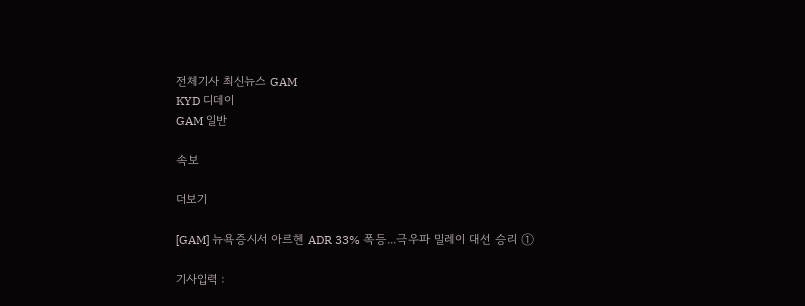전체기사 최신뉴스 GAM
KYD 디데이
GAM 일반

속보

더보기

[GAM] 뉴욕증시서 아르헨 ADR 33% 폭등...극우파 밀레이 대선 승리 ①

기사입력 :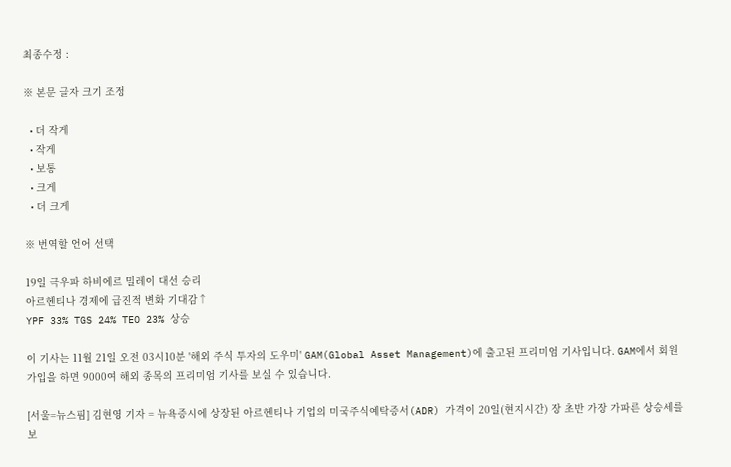최종수정 :

※ 본문 글자 크기 조정

  • 더 작게
  • 작게
  • 보통
  • 크게
  • 더 크게

※ 번역할 언어 선택

19일 극우파 하비에르 밀레이 대선 승리
아르헨티나 경제에 급진적 변화 기대감↑
YPF 33% TGS 24% TEO 23% 상승

이 기사는 11월 21일 오전 03시10분 '해외 주식 투자의 도우미' GAM(Global Asset Management)에 출고된 프리미엄 기사입니다. GAM에서 회원 가입을 하면 9000여 해외 종목의 프리미엄 기사를 보실 수 있습니다.

[서울=뉴스핌] 김현영 기자 = 뉴욕증시에 상장된 아르헨티나 기업의 미국주식예탁증서(ADR) 가격이 20일(현지시간) 장 초반 가장 가파른 상승세를 보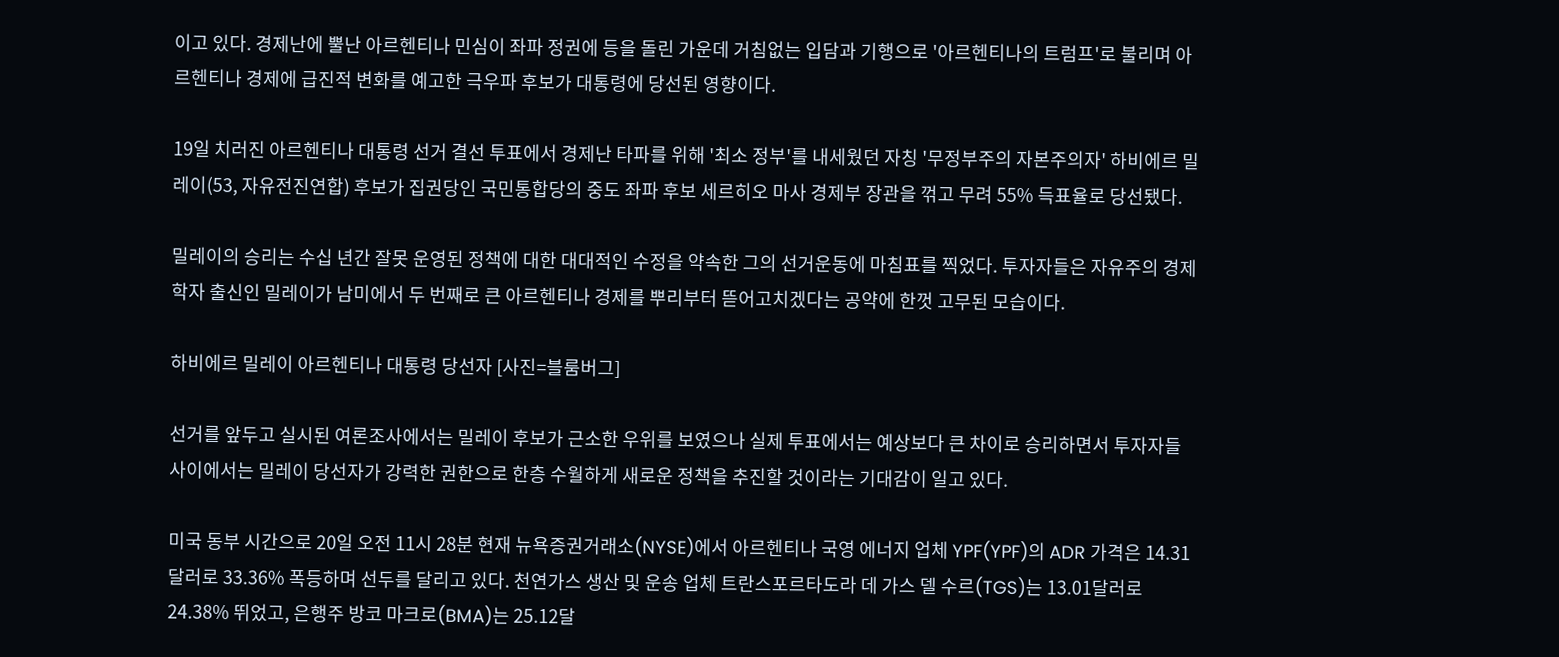이고 있다. 경제난에 뿔난 아르헨티나 민심이 좌파 정권에 등을 돌린 가운데 거침없는 입담과 기행으로 '아르헨티나의 트럼프'로 불리며 아르헨티나 경제에 급진적 변화를 예고한 극우파 후보가 대통령에 당선된 영향이다.

19일 치러진 아르헨티나 대통령 선거 결선 투표에서 경제난 타파를 위해 '최소 정부'를 내세웠던 자칭 '무정부주의 자본주의자' 하비에르 밀레이(53, 자유전진연합) 후보가 집권당인 국민통합당의 중도 좌파 후보 세르히오 마사 경제부 장관을 꺾고 무려 55% 득표율로 당선됐다.

밀레이의 승리는 수십 년간 잘못 운영된 정책에 대한 대대적인 수정을 약속한 그의 선거운동에 마침표를 찍었다. 투자자들은 자유주의 경제학자 출신인 밀레이가 남미에서 두 번째로 큰 아르헨티나 경제를 뿌리부터 뜯어고치겠다는 공약에 한껏 고무된 모습이다.

하비에르 밀레이 아르헨티나 대통령 당선자 [사진=블룸버그]

선거를 앞두고 실시된 여론조사에서는 밀레이 후보가 근소한 우위를 보였으나 실제 투표에서는 예상보다 큰 차이로 승리하면서 투자자들 사이에서는 밀레이 당선자가 강력한 권한으로 한층 수월하게 새로운 정책을 추진할 것이라는 기대감이 일고 있다.

미국 동부 시간으로 20일 오전 11시 28분 현재 뉴욕증권거래소(NYSE)에서 아르헨티나 국영 에너지 업체 YPF(YPF)의 ADR 가격은 14.31달러로 33.36% 폭등하며 선두를 달리고 있다. 천연가스 생산 및 운송 업체 트란스포르타도라 데 가스 델 수르(TGS)는 13.01달러로 24.38% 뛰었고, 은행주 방코 마크로(BMA)는 25.12달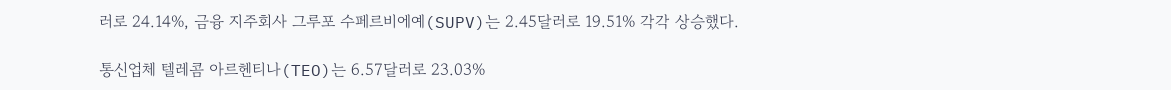러로 24.14%, 금융 지주회사 그루포 수페르비에예(SUPV)는 2.45달러로 19.51% 각각 상승했다.

통신업체 텔레콤 아르헨티나(TEO)는 6.57달러로 23.03%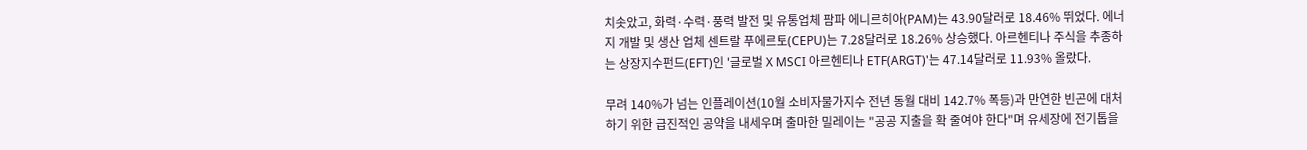치솟았고, 화력·수력·풍력 발전 및 유통업체 팜파 에니르히아(PAM)는 43.90달러로 18.46% 뛰었다. 에너지 개발 및 생산 업체 센트랄 푸에르토(CEPU)는 7.28달러로 18.26% 상승했다. 아르헨티나 주식을 추종하는 상장지수펀드(EFT)인 '글로벌 X MSCI 아르헨티나 ETF(ARGT)'는 47.14달러로 11.93% 올랐다.

무려 140%가 넘는 인플레이션(10월 소비자물가지수 전년 동월 대비 142.7% 폭등)과 만연한 빈곤에 대처하기 위한 급진적인 공약을 내세우며 출마한 밀레이는 "공공 지출을 확 줄여야 한다"며 유세장에 전기톱을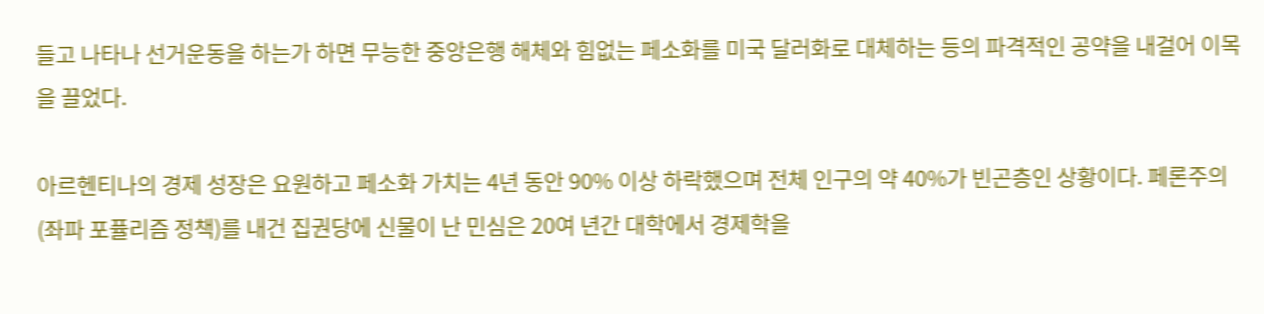들고 나타나 선거운동을 하는가 하면 무능한 중앙은행 해체와 힘없는 페소화를 미국 달러화로 대체하는 등의 파격적인 공약을 내걸어 이목을 끌었다.

아르헨티나의 경제 성장은 요원하고 페소화 가치는 4년 동안 90% 이상 하락했으며 전체 인구의 약 40%가 빈곤층인 상황이다. 페론주의(좌파 포퓰리즘 정책)를 내건 집권당에 신물이 난 민심은 20여 년간 대학에서 경제학을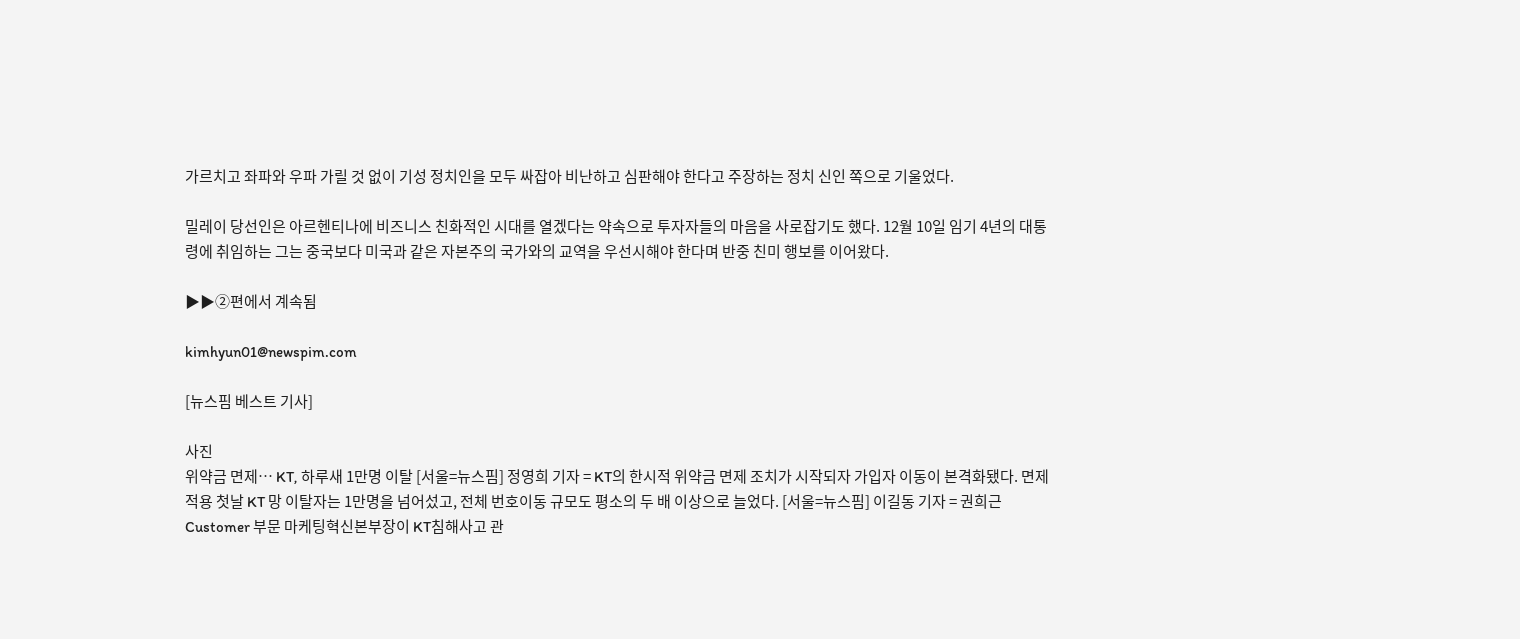가르치고 좌파와 우파 가릴 것 없이 기성 정치인을 모두 싸잡아 비난하고 심판해야 한다고 주장하는 정치 신인 쪽으로 기울었다.

밀레이 당선인은 아르헨티나에 비즈니스 친화적인 시대를 열겠다는 약속으로 투자자들의 마음을 사로잡기도 했다. 12월 10일 임기 4년의 대통령에 취임하는 그는 중국보다 미국과 같은 자본주의 국가와의 교역을 우선시해야 한다며 반중 친미 행보를 이어왔다.

▶▶②편에서 계속됨

kimhyun01@newspim.com

[뉴스핌 베스트 기사]

사진
위약금 면제… KT, 하루새 1만명 이탈 [서울=뉴스핌] 정영희 기자 = KT의 한시적 위약금 면제 조치가 시작되자 가입자 이동이 본격화됐다. 면제 적용 첫날 KT 망 이탈자는 1만명을 넘어섰고, 전체 번호이동 규모도 평소의 두 배 이상으로 늘었다. [서울=뉴스핌] 이길동 기자 = 권희근 Customer 부문 마케팅혁신본부장이 KT침해사고 관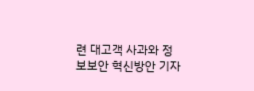련 대고객 사과와 정보보안 혁신방안 기자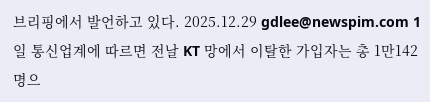브리핑에서 발언하고 있다. 2025.12.29 gdlee@newspim.com 1일 통신업계에 따르면 전날 KT 망에서 이탈한 가입자는 총 1만142명으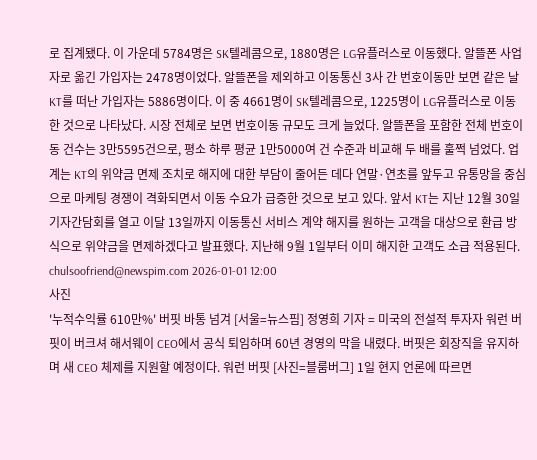로 집계됐다. 이 가운데 5784명은 SK텔레콤으로, 1880명은 LG유플러스로 이동했다. 알뜰폰 사업자로 옮긴 가입자는 2478명이었다. 알뜰폰을 제외하고 이동통신 3사 간 번호이동만 보면 같은 날 KT를 떠난 가입자는 5886명이다. 이 중 4661명이 SK텔레콤으로, 1225명이 LG유플러스로 이동한 것으로 나타났다. 시장 전체로 보면 번호이동 규모도 크게 늘었다. 알뜰폰을 포함한 전체 번호이동 건수는 3만5595건으로, 평소 하루 평균 1만5000여 건 수준과 비교해 두 배를 훌쩍 넘었다. 업계는 KT의 위약금 면제 조치로 해지에 대한 부담이 줄어든 데다 연말·연초를 앞두고 유통망을 중심으로 마케팅 경쟁이 격화되면서 이동 수요가 급증한 것으로 보고 있다. 앞서 KT는 지난 12월 30일 기자간담회를 열고 이달 13일까지 이동통신 서비스 계약 해지를 원하는 고객을 대상으로 환급 방식으로 위약금을 면제하겠다고 발표했다. 지난해 9월 1일부터 이미 해지한 고객도 소급 적용된다. chulsoofriend@newspim.com 2026-01-01 12:00
사진
'누적수익률 610만%' 버핏 바통 넘겨 [서울=뉴스핌] 정영희 기자 = 미국의 전설적 투자자 워런 버핏이 버크셔 해서웨이 CEO에서 공식 퇴임하며 60년 경영의 막을 내렸다. 버핏은 회장직을 유지하며 새 CEO 체제를 지원할 예정이다. 워런 버핏 [사진=블룸버그] 1일 현지 언론에 따르면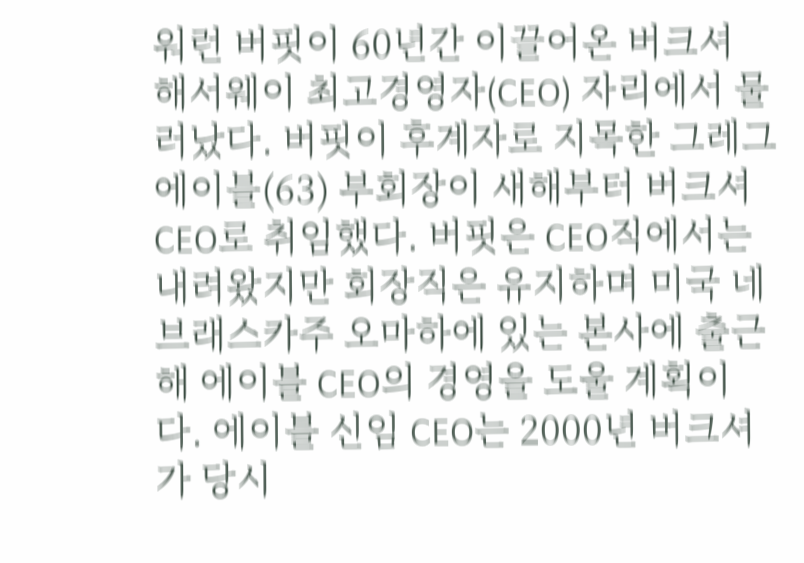워런 버핏이 60년간 이끌어온 버크셔 해서웨이 최고경영자(CEO) 자리에서 물러났다. 버핏이 후계자로 지목한 그레그 에이블(63) 부회장이 새해부터 버크셔 CEO로 취임했다. 버핏은 CEO직에서는 내려왔지만 회장직은 유지하며 미국 네브래스카주 오마하에 있는 본사에 출근해 에이블 CEO의 경영을 도울 계획이다. 에이블 신임 CEO는 2000년 버크셔가 당시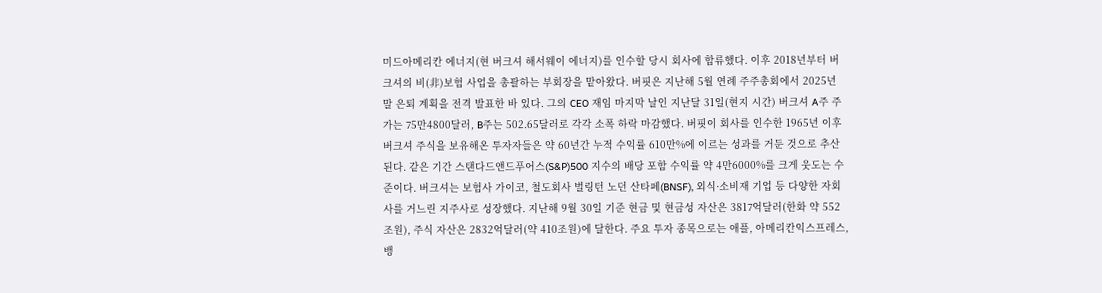미드아메리칸 에너지(현 버크셔 해서웨이 에너지)를 인수할 당시 회사에 합류했다. 이후 2018년부터 버크셔의 비(非)보험 사업을 총괄하는 부회장을 맡아왔다. 버핏은 지난해 5월 연례 주주총회에서 2025년 말 은퇴 계획을 전격 발표한 바 있다. 그의 CEO 재임 마지막 날인 지난달 31일(현지 시간) 버크셔 A주 주가는 75만4800달러, B주는 502.65달러로 각각 소폭 하락 마감했다. 버핏이 회사를 인수한 1965년 이후 버크셔 주식을 보유해온 투자자들은 약 60년간 누적 수익률 610만%에 이르는 성과를 거둔 것으로 추산된다. 같은 기간 스탠다드앤드푸어스(S&P)500 지수의 배당 포함 수익률 약 4만6000%를 크게 웃도는 수준이다. 버크셔는 보험사 가이코, 철도회사 벌링턴 노던 산타페(BNSF), 외식·소비재 기업 등 다양한 자회사를 거느린 지주사로 성장했다. 지난해 9월 30일 기준 현금 및 현금성 자산은 3817억달러(한화 약 552조원), 주식 자산은 2832억달러(약 410조원)에 달한다. 주요 투자 종목으로는 애플, 아메리칸익스프레스, 뱅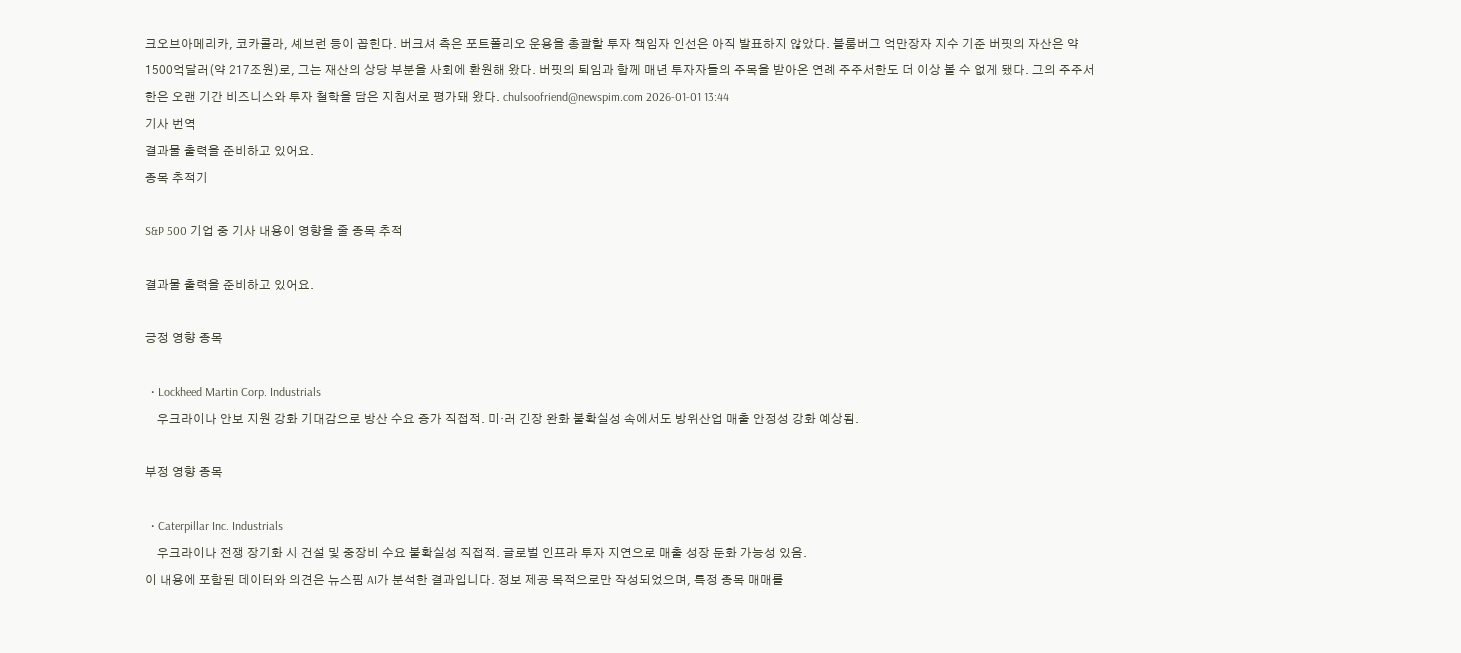크오브아메리카, 코카콜라, 셰브런 등이 꼽힌다. 버크셔 측은 포트폴리오 운용을 총괄할 투자 책임자 인선은 아직 발표하지 않았다. 블룸버그 억만장자 지수 기준 버핏의 자산은 약 1500억달러(약 217조원)로, 그는 재산의 상당 부분을 사회에 환원해 왔다. 버핏의 퇴임과 함께 매년 투자자들의 주목을 받아온 연례 주주서한도 더 이상 볼 수 없게 됐다. 그의 주주서한은 오랜 기간 비즈니스와 투자 철학을 담은 지침서로 평가돼 왔다. chulsoofriend@newspim.com 2026-01-01 13:44
기사 번역
결과물 출력을 준비하고 있어요.
종목 추적기

S&P 500 기업 중 기사 내용이 영향을 줄 종목 추적

결과물 출력을 준비하고 있어요.

긍정 영향 종목

  • Lockheed Martin Corp. Industrials
    우크라이나 안보 지원 강화 기대감으로 방산 수요 증가 직접적. 미·러 긴장 완화 불확실성 속에서도 방위산업 매출 안정성 강화 예상됨.

부정 영향 종목

  • Caterpillar Inc. Industrials
    우크라이나 전쟁 장기화 시 건설 및 중장비 수요 불확실성 직접적. 글로벌 인프라 투자 지연으로 매출 성장 둔화 가능성 있음.
이 내용에 포함된 데이터와 의견은 뉴스핌 AI가 분석한 결과입니다. 정보 제공 목적으로만 작성되었으며, 특정 종목 매매를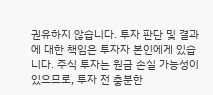권유하지 않습니다. 투자 판단 및 결과에 대한 책임은 투자자 본인에게 있습니다. 주식 투자는 원금 손실 가능성이 있으므로, 투자 전 충분한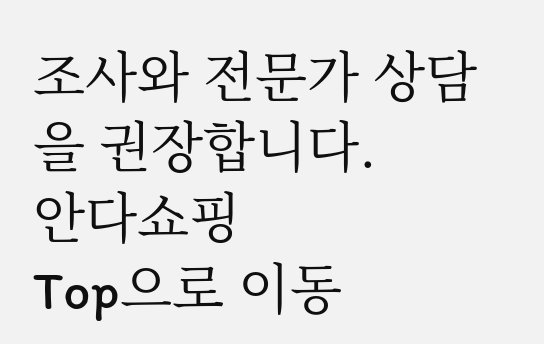조사와 전문가 상담을 권장합니다.
안다쇼핑
Top으로 이동